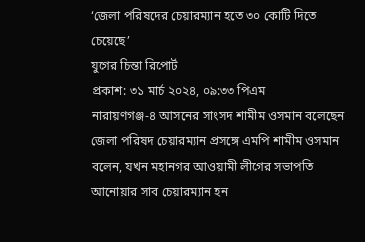‘জেলা পরিষদের চেয়ারম্যান হতে ৩০ কোটি দিতে চেয়েছে’
যুগের চিন্তা রিপোর্ট
প্রকাশ: ৩১ মার্চ ২০২৪, ০৯:৩৩ পিএম
নারায়ণগঞ্জ-৪ আসনের সাংসদ শামীম ওসমান বলেছেন জেলা পরিষদ চেয়ারম্যান প্রসঙ্গে এমপি শামীম ওসমান বলেন, যখন মহানগর আওয়ামী লীগের সভাপতি আনোয়ার সাব চেয়ারম্যান হন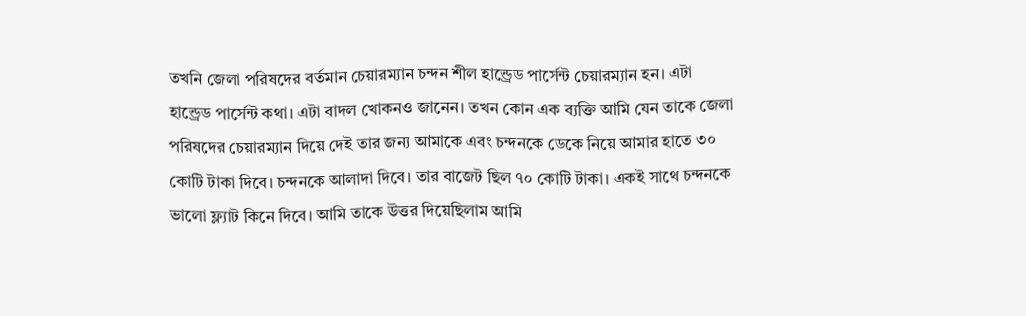তখনি জেলা পরিষদের বর্তমান চেয়ারম্যান চন্দন শীল হান্ড্রেড পার্সেন্ট চেয়ারম্যান হন। এটা হান্ড্রেড পার্সেন্ট কথা। এটা বাদল খোকনও জানেন। তখন কোন এক ব্যক্তি আমি যেন তাকে জেলা পরিষদের চেয়ারম্যান দিয়ে দেই তার জন্য আমাকে এবং চন্দনকে ডেকে নিয়ে আমার হাতে ৩০ কোটি টাকা দিবে। চন্দনকে আলাদা দিবে। তার বাজেট ছিল ৭০ কোটি টাকা। একই সাথে চন্দনকে ভালো ফ্ল্যাট কিনে দিবে। আমি তাকে উত্তর দিয়েছিলাম আমি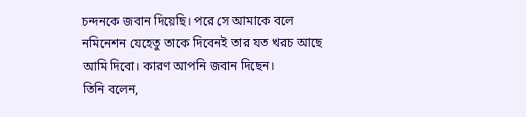চন্দনকে জবান দিয়েছি। পরে সে আমাকে বলে নমিনেশন যেহেতু তাকে দিবেনই তার যত খরচ আছে আমি দিবো। কারণ আপনি জবান দিছেন।
তিনি বলেন,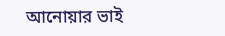আনোয়ার ভাই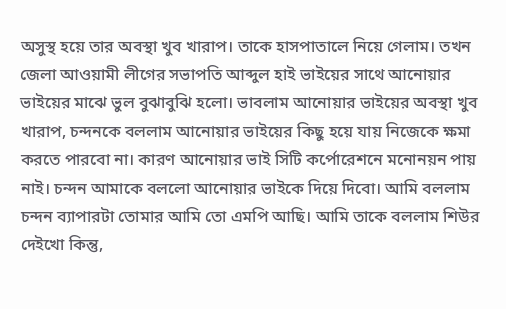অসুস্থ হয়ে তার অবস্থা খুব খারাপ। তাকে হাসপাতালে নিয়ে গেলাম। তখন জেলা আওয়ামী লীগের সভাপতি আব্দুল হাই ভাইয়ের সাথে আনোয়ার ভাইয়ের মাঝে ভুল বুঝাবুঝি হলো। ভাবলাম আনোয়ার ভাইয়ের অবস্থা খুব খারাপ, চন্দনকে বললাম আনোয়ার ভাইয়ের কিছু হয়ে যায় নিজেকে ক্ষমা করতে পারবো না। কারণ আনোয়ার ভাই সিটি কর্পোরেশনে মনোনয়ন পায় নাই। চন্দন আমাকে বললো আনোয়ার ভাইকে দিয়ে দিবো। আমি বললাম চন্দন ব্যাপারটা তোমার আমি তো এমপি আছি। আমি তাকে বললাম শিউর দেইখো কিন্তু,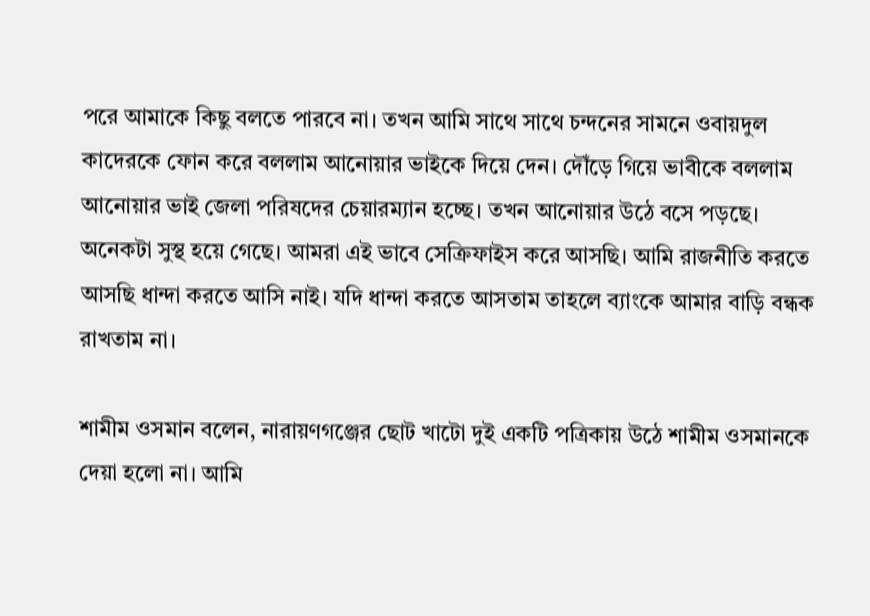পরে আমাকে কিছু বলতে পারবে না। তখন আমি সাথে সাথে চন্দনের সামনে ওবায়দুল কাদেরকে ফোন করে বললাম আনোয়ার ভাইকে দিয়ে দেন। দৌঁড়ে গিয়ে ভাবীকে বললাম আনোয়ার ভাই জেলা পরিষদের চেয়ারম্যান হচ্ছে। তখন আনোয়ার উঠে বসে পড়ছে। অনেকটা সুস্থ হয়ে গেছে। আমরা এই ভাবে সেক্রিফাইস করে আসছি। আমি রাজনীতি করতে আসছি ধান্দা করতে আসি নাই। যদি ধান্দা করতে আসতাম তাহলে ব্যাংকে আমার বাড়ি বন্ধক রাখতাম না।

শামীম ওসমান বলেন, নারায়ণগঞ্জের ছোট খাটো দুই একটি পত্রিকায় উঠে শামীম ওসমানকে দেয়া হলো না। আমি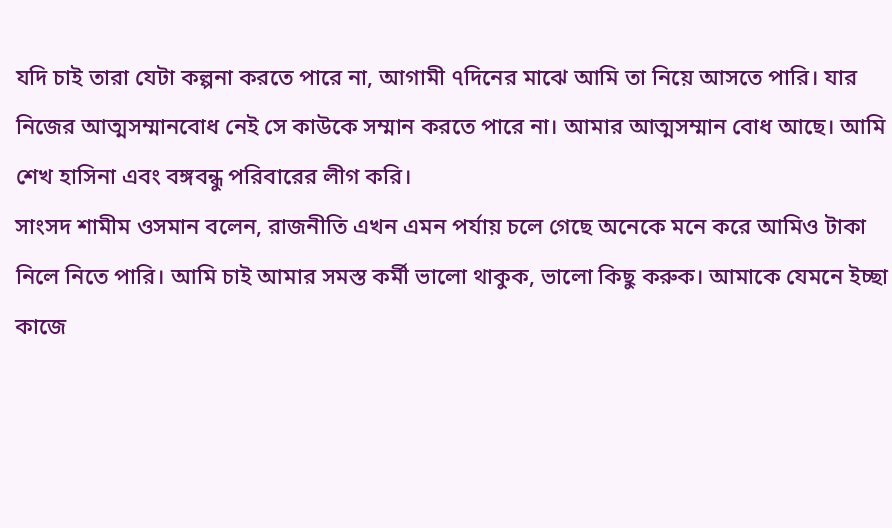যদি চাই তারা যেটা কল্পনা করতে পারে না, আগামী ৭দিনের মাঝে আমি তা নিয়ে আসতে পারি। যার নিজের আত্মসম্মানবোধ নেই সে কাউকে সম্মান করতে পারে না। আমার আত্মসম্মান বোধ আছে। আমি শেখ হাসিনা এবং বঙ্গবন্ধু পরিবারের লীগ করি।
সাংসদ শামীম ওসমান বলেন, রাজনীতি এখন এমন পর্যায় চলে গেছে অনেকে মনে করে আমিও টাকা নিলে নিতে পারি। আমি চাই আমার সমস্ত কর্মী ভালো থাকুক, ভালো কিছু করুক। আমাকে যেমনে ইচ্ছা কাজে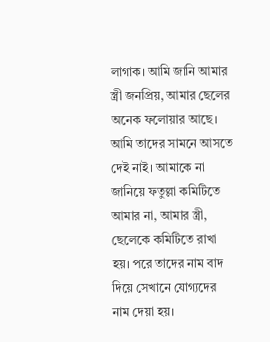লাগাক। আমি জানি আমার স্ত্রী জনপ্রিয়, আমার ছেলের অনেক ফলোয়ার আছে। আমি তাদের সামনে আসতে দেই নাই। আমাকে না জানিয়ে ফতুল্লা কমিটিতে আমার না, আমার স্ত্রী, ছেলেকে কমিটিতে রাখা হয়। পরে তাদের নাম বাদ দিয়ে সেখানে যোগ্যদের নাম দেয়া হয়।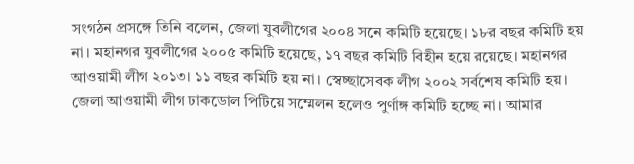সংগঠন প্রসঙ্গে তিনি বলেন, জেলা যুবলীগের ২০০৪ সনে কমিটি হয়েছে। ১৮র বছর কমিটি হয় না। মহানগর যুবলীগের ২০০৫ কমিটি হয়েছে, ১৭ বছর কমিটি বিহীন হয়ে রয়েছে। মহানগর আওয়ামী লীগ ২০১৩। ১১ বছর কমিটি হয় না। স্বেচ্ছাসেবক লীগ ২০০২ সর্বশেষ কমিটি হয়। জেলা আওয়ামী লীগ ঢাকডোল পিটিয়ে সম্মেলন হলেও পুর্ণাঙ্গ কমিটি হচ্ছে না। আমার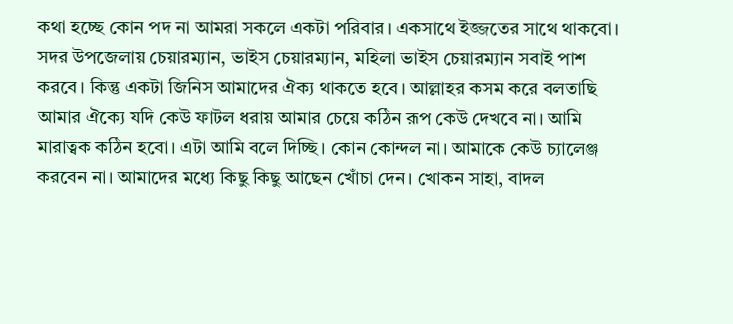কথা হচ্ছে কোন পদ না আমরা সকলে একটা পরিবার। একসাথে ইজ্জতের সাথে থাকবো।
সদর উপজেলায় চেয়ারম্যান, ভাইস চেয়ারম্যান, মহিলা ভাইস চেয়ারম্যান সবাই পাশ করবে। কিন্তু একটা জিনিস আমাদের ঐক্য থাকতে হবে। আল্লাহর কসম করে বলতাছি আমার ঐক্যে যদি কেউ ফাটল ধরায় আমার চেয়ে কঠিন রূপ কেউ দেখবে না। আমি মারাত্বক কঠিন হবো। এটা আমি বলে দিচ্ছি। কোন কোন্দল না। আমাকে কেউ চ্যালেঞ্জ করবেন না। আমাদের মধ্যে কিছু কিছু আছেন খোঁচা দেন। খোকন সাহা, বাদল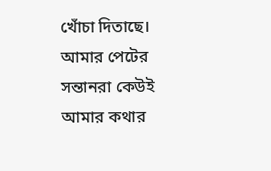খোঁচা দিতাছে। আমার পেটের সন্তানরা কেউই আমার কথার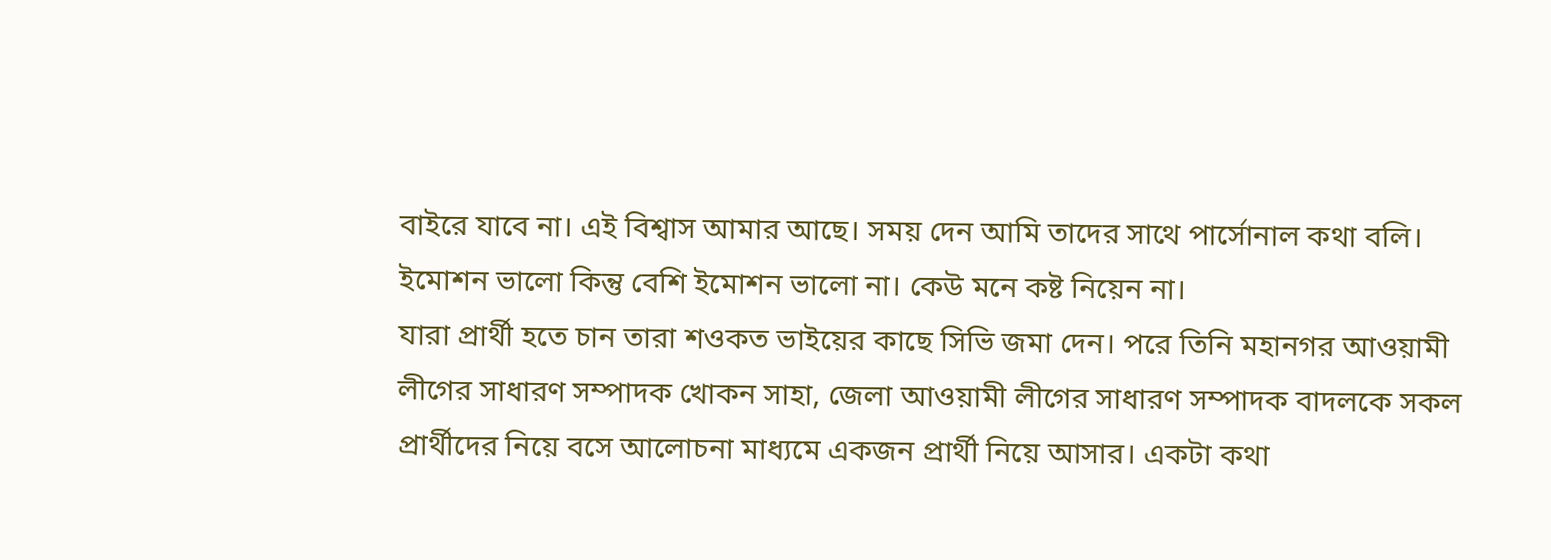বাইরে যাবে না। এই বিশ্বাস আমার আছে। সময় দেন আমি তাদের সাথে পার্সোনাল কথা বলি। ইমোশন ভালো কিন্তু বেশি ইমোশন ভালো না। কেউ মনে কষ্ট নিয়েন না।
যারা প্রার্থী হতে চান তারা শওকত ভাইয়ের কাছে সিভি জমা দেন। পরে তিনি মহানগর আওয়ামী লীগের সাধারণ সম্পাদক খোকন সাহা, জেলা আওয়ামী লীগের সাধারণ সম্পাদক বাদলকে সকল প্রার্থীদের নিয়ে বসে আলোচনা মাধ্যমে একজন প্রার্থী নিয়ে আসার। একটা কথা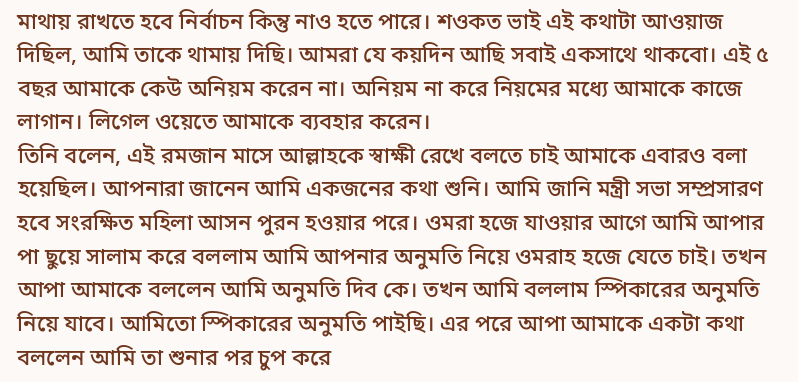মাথায় রাখতে হবে নির্বাচন কিন্তু নাও হতে পারে। শওকত ভাই এই কথাটা আওয়াজ দিছিল, আমি তাকে থামায় দিছি। আমরা যে কয়দিন আছি সবাই একসাথে থাকবো। এই ৫ বছর আমাকে কেউ অনিয়ম করেন না। অনিয়ম না করে নিয়মের মধ্যে আমাকে কাজে লাগান। লিগেল ওয়েতে আমাকে ব্যবহার করেন।
তিনি বলেন, এই রমজান মাসে আল্লাহকে স্বাক্ষী রেখে বলতে চাই আমাকে এবারও বলা হয়েছিল। আপনারা জানেন আমি একজনের কথা শুনি। আমি জানি মন্ত্রী সভা সম্প্রসারণ হবে সংরক্ষিত মহিলা আসন পুরন হওয়ার পরে। ওমরা হজে যাওয়ার আগে আমি আপার পা ছুয়ে সালাম করে বললাম আমি আপনার অনুমতি নিয়ে ওমরাহ হজে যেতে চাই। তখন আপা আমাকে বললেন আমি অনুমতি দিব কে। তখন আমি বললাম স্পিকারের অনুমতি নিয়ে যাবে। আমিতো স্পিকারের অনুমতি পাইছি। এর পরে আপা আমাকে একটা কথা বললেন আমি তা শুনার পর চুপ করে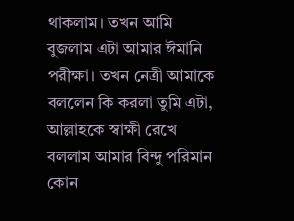থাকলাম। তখন আমি বুজলাম এটা আমার ঈমানি পরীক্ষা। তখন নেত্রী আমাকে বললেন কি করলা তুমি এটা, আল্লাহকে স্বাক্ষী রেখে বললাম আমার বিন্দু পরিমান কোন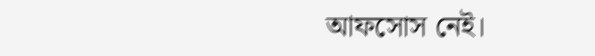আফসোস নেই।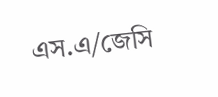এস.এ/জেসি